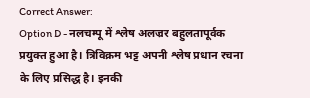Correct Answer:
Option D - नलचम्पू में श्लेष अलज्रर बहुलतापूर्वक प्रयुक्त हुआ है। त्रिविक्रम भट्ट अपनी श्लेष प्रधान रचना के लिए प्रसिद्ध है। इनकी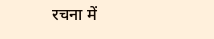रचना में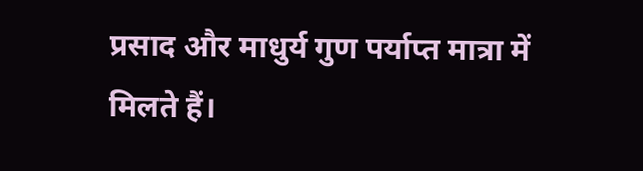प्रसाद और माधुर्य गुण पर्याप्त मात्रा में मिलते हैं।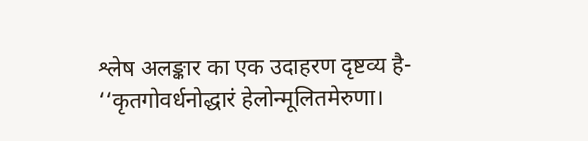श्लेष अलङ्कार का एक उदाहरण दृष्टव्य है-
‘‘कृतगोवर्धनोद्धारं हेलोन्मूलितमेरुणा।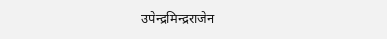उपेन्द्रमिन्द्रराजेन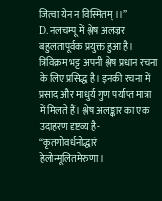जित्वा येन न विस्मितम् ।।’’
D. नलचम्पू में श्लेष अलज्रर बहुलतापूर्वक प्रयुक्त हुआ है। त्रिविक्रम भट्ट अपनी श्लेष प्रधान रचना के लिए प्रसिद्ध है। इनकी रचना में प्रसाद और माधुर्य गुण पर्याप्त मात्रा में मिलते हैं। श्लेष अलङ्कार का एक उदाहरण दृष्टव्य है-
‘‘कृतगोवर्धनोद्धारं हेलोन्मूलितमेरुणा।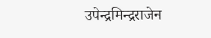उपेन्द्रमिन्द्रराजेन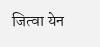जित्वा येन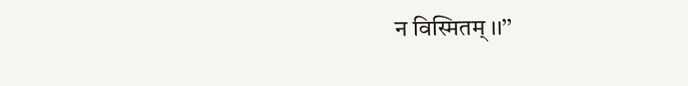न विस्मितम् ।।’’